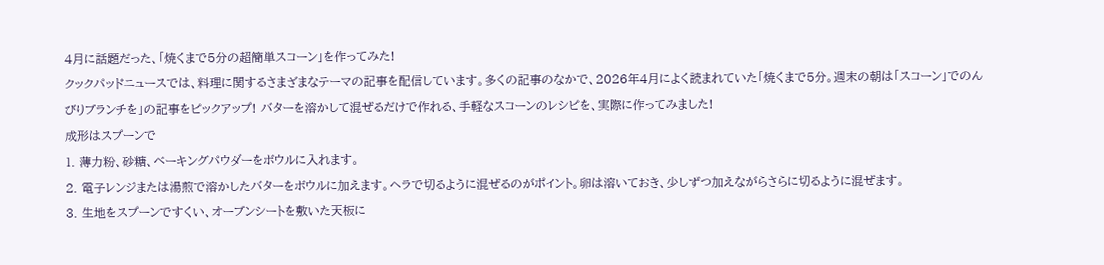4月に話題だった、「焼くまで5分の超簡単スコーン」を作ってみた!
クックパッドニュースでは、料理に関するさまざまなテーマの記事を配信しています。多くの記事のなかで、2026年4月によく読まれていた「焼くまで5分。週末の朝は「スコーン」でのんびりブランチを」の記事をピックアップ! バターを溶かして混ぜるだけで作れる、手軽なスコーンのレシピを、実際に作ってみました!
成形はスプーンで
1. 薄力粉、砂糖、ベーキングパウダーをボウルに入れます。
2. 電子レンジまたは湯煎で溶かしたバターをボウルに加えます。ヘラで切るように混ぜるのがポイント。卵は溶いておき、少しずつ加えながらさらに切るように混ぜます。
3. 生地をスプーンですくい、オーブンシートを敷いた天板に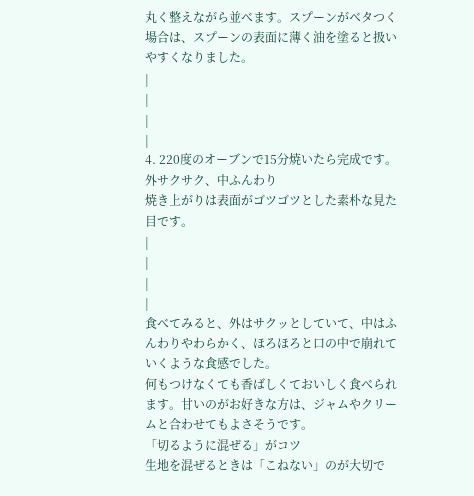丸く整えながら並べます。スプーンがベタつく場合は、スプーンの表面に薄く油を塗ると扱いやすくなりました。
|
|
|
|
4. 220度のオーブンで15分焼いたら完成です。
外サクサク、中ふんわり
焼き上がりは表面がゴツゴツとした素朴な見た目です。
|
|
|
|
食べてみると、外はサクッとしていて、中はふんわりやわらかく、ほろほろと口の中で崩れていくような食感でした。
何もつけなくても香ばしくておいしく食べられます。甘いのがお好きな方は、ジャムやクリームと合わせてもよさそうです。
「切るように混ぜる」がコツ
生地を混ぜるときは「こねない」のが大切で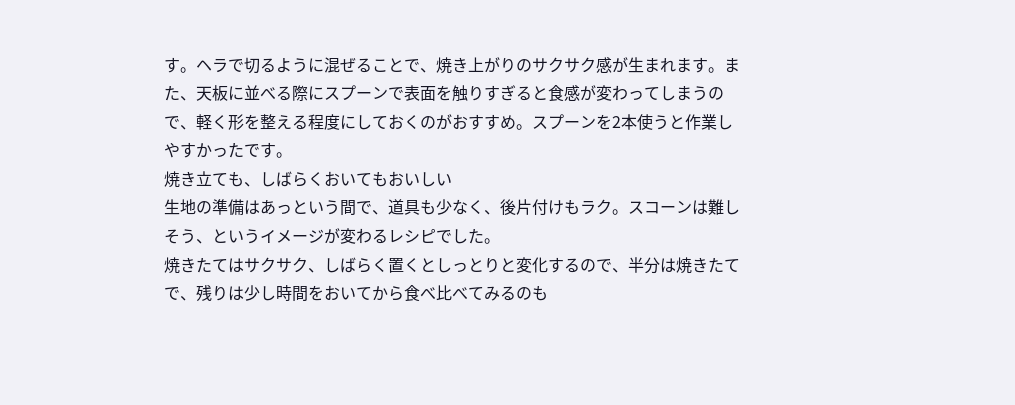す。ヘラで切るように混ぜることで、焼き上がりのサクサク感が生まれます。また、天板に並べる際にスプーンで表面を触りすぎると食感が変わってしまうので、軽く形を整える程度にしておくのがおすすめ。スプーンを2本使うと作業しやすかったです。
焼き立ても、しばらくおいてもおいしい
生地の準備はあっという間で、道具も少なく、後片付けもラク。スコーンは難しそう、というイメージが変わるレシピでした。
焼きたてはサクサク、しばらく置くとしっとりと変化するので、半分は焼きたてで、残りは少し時間をおいてから食べ比べてみるのも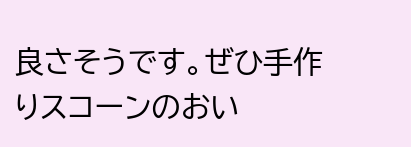良さそうです。ぜひ手作りスコーンのおい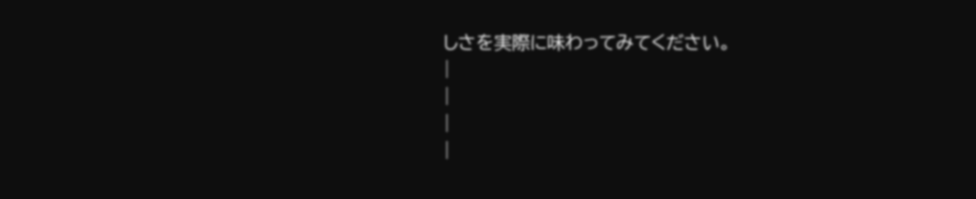しさを実際に味わってみてください。
|
|
|
|